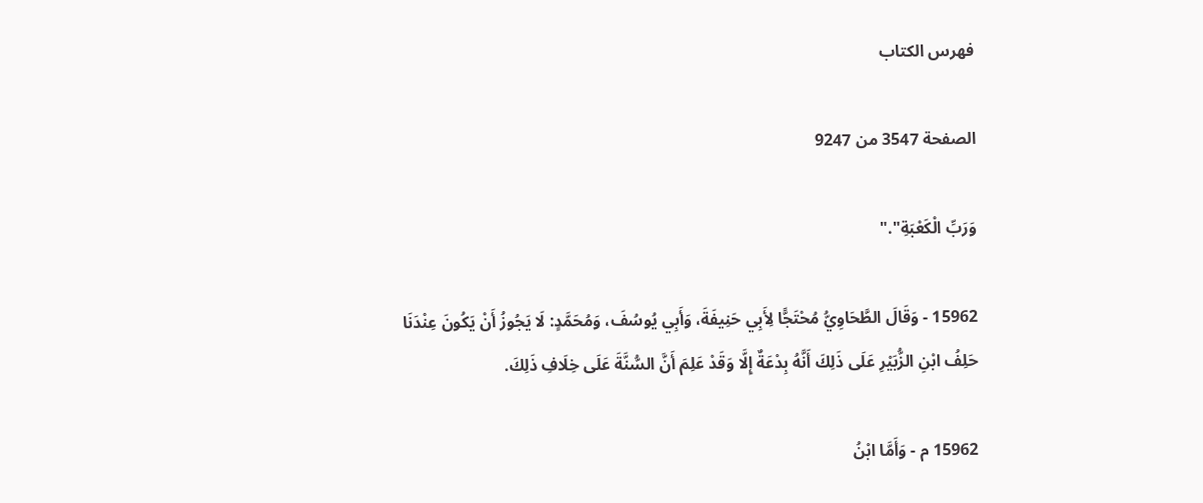فهرس الكتاب

الصفحة 3547 من 9247

وَرَبِّ الْكَعْبَةِ"."

15962 - وَقَالَ الطَّحَاوِيُّ مُحْتَجًّا لِأَبِي حَنِيفَةَ، وَأَبِي يُوسُفَ، وَمُحَمَّدٍ: لَا يَجُوزُ أَنْ يَكُونَ عِنْدَنَا حَلِفُ ابْنِ الزُّبَيْرِ عَلَى ذَلِكَ أَنَّهُ بِدْعَةٌ إِلَّا وَقَدْ عَلِمَ أَنَّ السُّنَّةَ عَلَى خِلَافِ ذَلِكَ.

15962 م - وَأَمَّا ابْنُ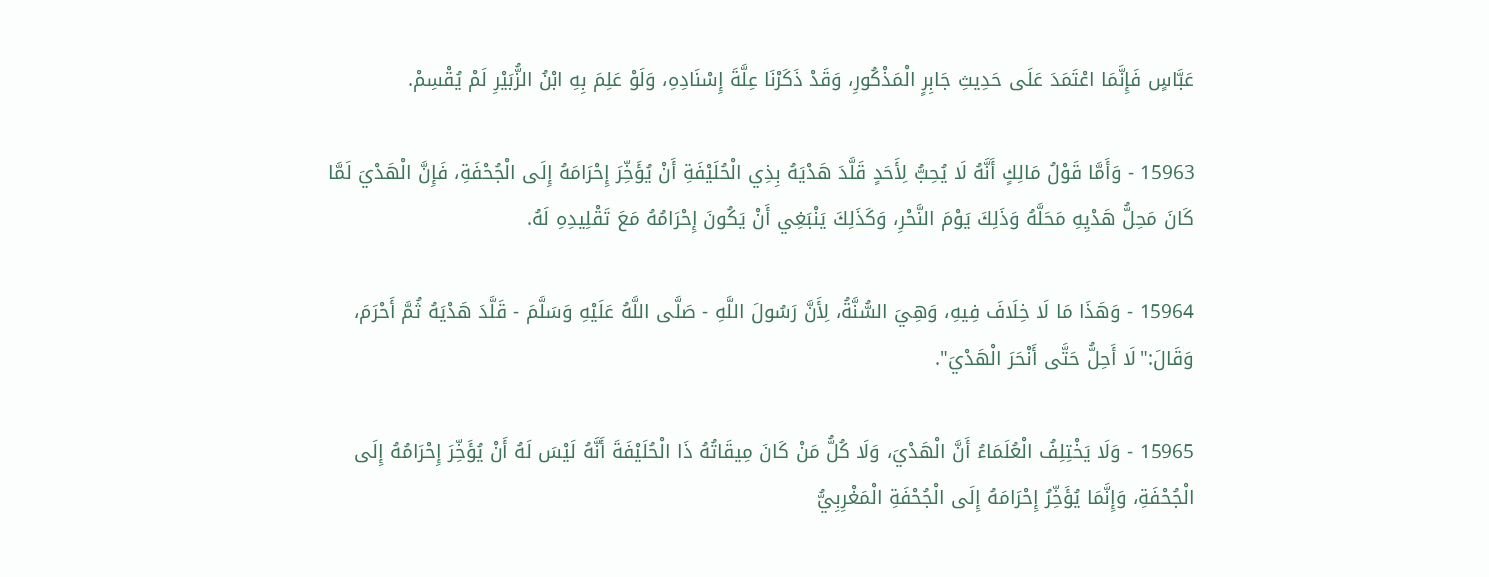عَبَّاسٍ فَإِنَّمَا اعْتَمَدَ عَلَى حَدِيثِ جَابِرٍ الْمَذْكُورِ، وَقَدْ ذَكَرْنَا عِلَّةَ إِسْنَادِهِ، وَلَوْ عَلِمَ بِهِ ابْنُ الزُّبَيْرِ لَمْ يُقْسِمْ.

15963 - وَأَمَّا قَوْلُ مَالِكٍ أَنَّهُ لَا يُحِبُّ لِأَحَدٍ قَلَّدَ هَدْيَهُ بِذِي الْحُلَيْفَةِ أَنْ يُؤَخِّرَ إِحْرَامَهُ إِلَى الْجُحْفَةِ، فَإِنَّ الْهَدْيَ لَمَّا كَانَ مَحِلُّ هَدْيِهِ مَحَلَّهُ وَذَلِكَ يَوْمَ النَّحْرِ، وَكَذَلِكَ يَنْبَغِي أَنْ يَكُونَ إِحْرَامُهُ مَعَ تَقْلِيدِهِ لَهُ.

15964 - وَهَذَا مَا لَا خِلَافَ فِيهِ، وَهِيَ السُّنَّةُ، لِأَنَّ رَسُولَ اللَّهِ - صَلَّى اللَّهُ عَلَيْهِ وَسَلَّمَ - قَلَّدَ هَدْيَهُ ثُمَّ أَحْرَمَ، وَقَالَ:"لَا أَحِلُّ حَتَّى أَنْحَرَ الْهَدْيَ".

15965 - وَلَا يَخْتِلِفُ الْعُلَمَاءُ أَنَّ الْهَدْيَ، وَلَا كُلُّ مَنْ كَانَ مِيقَاتُهُ ذَا الْحُلَيْفَةَ أَنَّهُ لَيْسَ لَهُ أَنْ يُؤَخِّرَ إِحْرَامُهُ إِلَى الْجُحْفَةِ، وَإِنَّمَا يُؤَخِّرُ إِحْرَامَهُ إِلَى الْجُحْفَةِ الْمَغْرِبِيُّ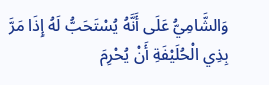وَالشَّامِيُّ عَلَى أَنَّهُ يُسْتَحَبُّ لَهُ إِذَا مَرَّ بِذِي الْحُلَيْفَةِ أَنْ يُحْرِمَ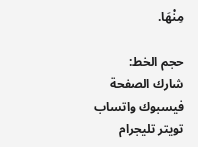مِنْهَا.

حجم الخط:
شارك الصفحة
فيسبوك واتساب تويتر تليجرام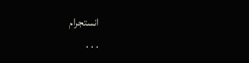انستجرام
. . .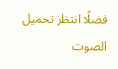فضلًا انتظر تحميل الصوت